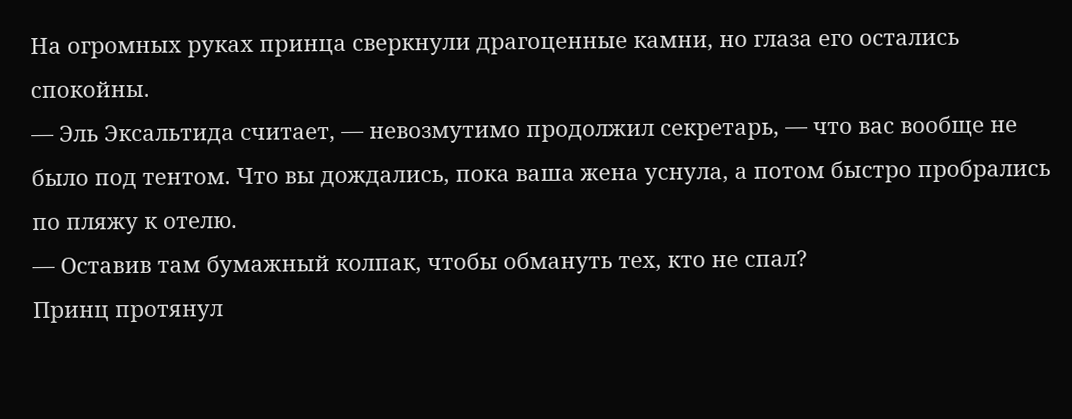На огромных руках принца сверкнули драгоценные камни, но глаза его остались спокойны.
— Эль Эксальтида считает, — невозмутимо продолжил секретарь, — что вас вообще не было под тентом. Что вы дождались, пока ваша жена уснула, а потом быстро пробрались по пляжу к отелю.
— Оставив там бумажный колпак, чтобы обмануть тех, кто не спал?
Принц протянул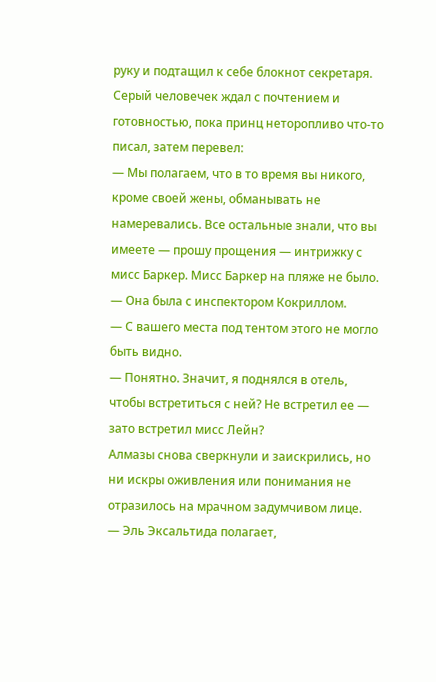руку и подтащил к себе блокнот секретаря. Серый человечек ждал с почтением и готовностью, пока принц неторопливо что-то писал, затем перевел:
— Мы полагаем, что в то время вы никого, кроме своей жены, обманывать не намеревались. Все остальные знали, что вы имеете — прошу прощения — интрижку с мисс Баркер. Мисс Баркер на пляже не было.
— Она была с инспектором Кокриллом.
— С вашего места под тентом этого не могло быть видно.
— Понятно. Значит, я поднялся в отель, чтобы встретиться с ней? Не встретил ее — зато встретил мисс Лейн?
Алмазы снова сверкнули и заискрились, но ни искры оживления или понимания не отразилось на мрачном задумчивом лице.
— Эль Эксальтида полагает,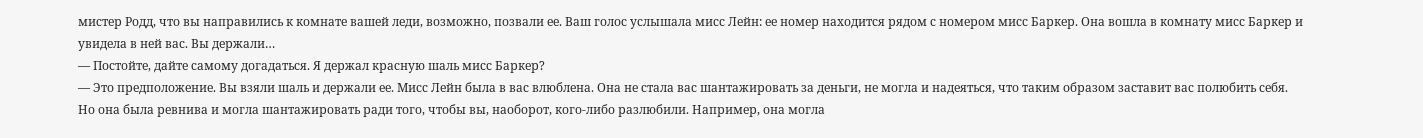мистер Родд, что вы направились к комнате вашей леди, возможно, позвали ее. Ваш голос услышала мисс Лейн: ее номер находится рядом с номером мисс Баркер. Она вошла в комнату мисс Баркер и увидела в ней вас. Вы держали…
— Постойте, дайте самому догадаться. Я держал красную шаль мисс Баркер?
— Это предположение. Вы взяли шаль и держали ее. Мисс Лейн была в вас влюблена. Она не стала вас шантажировать за деньги, не могла и надеяться, что таким образом заставит вас полюбить себя. Но она была ревнива и могла шантажировать ради того, чтобы вы, наоборот, кого-либо разлюбили. Например, она могла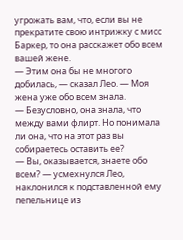угрожать вам, что, если вы не прекратите свою интрижку с мисс Баркер, то она расскажет обо всем вашей жене.
— Этим она бы не многого добилась, — сказал Лео. — Моя жена уже обо всем знала.
— Безусловно, она знала, что между вами флирт. Но понимала ли она, что на этот раз вы собираетесь оставить ее?
— Вы, оказывается, знаете обо всем? — усмехнулся Лео, наклонился к подставленной ему пепельнице из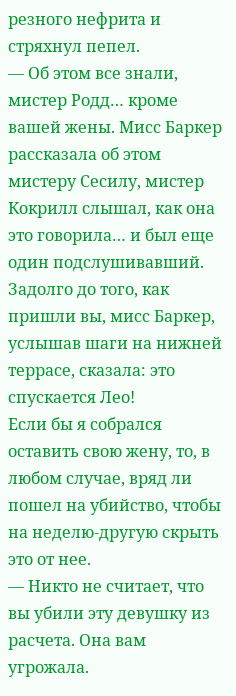резного нефрита и стряхнул пепел.
— Об этом все знали, мистер Родд… кроме вашей жены. Мисс Баркер рассказала об этом мистеру Сесилу, мистер Кокрилл слышал, как она это говорила… и был еще один подслушивавший. Задолго до того, как пришли вы, мисс Баркер, услышав шаги на нижней террасе, сказала: это спускается Лео!
Если бы я собрался оставить свою жену, то, в любом случае, вряд ли пошел на убийство, чтобы на неделю-другую скрыть это от нее.
— Никто не считает, что вы убили эту девушку из расчета. Она вам угрожала.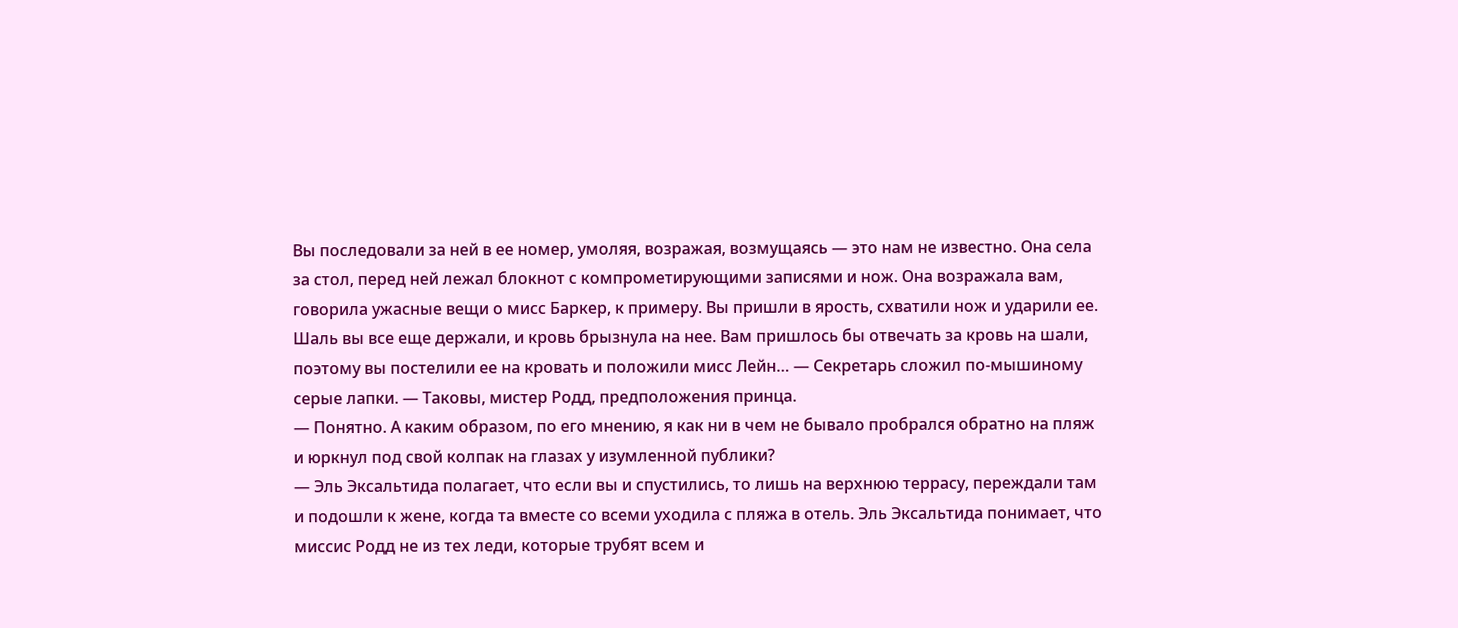Вы последовали за ней в ее номер, умоляя, возражая, возмущаясь — это нам не известно. Она села за стол, перед ней лежал блокнот с компрометирующими записями и нож. Она возражала вам, говорила ужасные вещи о мисс Баркер, к примеру. Вы пришли в ярость, схватили нож и ударили ее. Шаль вы все еще держали, и кровь брызнула на нее. Вам пришлось бы отвечать за кровь на шали, поэтому вы постелили ее на кровать и положили мисс Лейн… — Секретарь сложил по-мышиному серые лапки. — Таковы, мистер Родд, предположения принца.
— Понятно. А каким образом, по его мнению, я как ни в чем не бывало пробрался обратно на пляж и юркнул под свой колпак на глазах у изумленной публики?
— Эль Эксальтида полагает, что если вы и спустились, то лишь на верхнюю террасу, переждали там и подошли к жене, когда та вместе со всеми уходила с пляжа в отель. Эль Эксальтида понимает, что миссис Родд не из тех леди, которые трубят всем и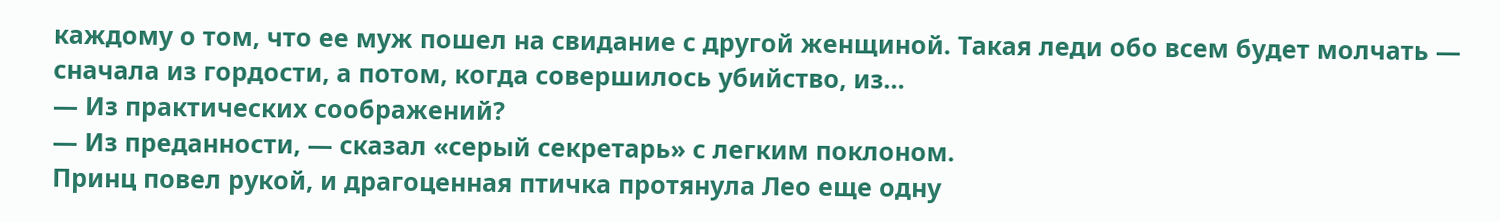каждому о том, что ее муж пошел на свидание с другой женщиной. Такая леди обо всем будет молчать — сначала из гордости, а потом, когда совершилось убийство, из…
— Из практических соображений?
— Из преданности, — сказал «серый секретарь» с легким поклоном.
Принц повел рукой, и драгоценная птичка протянула Лео еще одну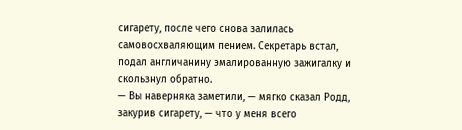сигарету, после чего снова залилась самовосхваляющим пением. Секретарь встал, подал англичанину эмалированную зажигалку и скользнул обратно.
— Вы наверняка заметили, — мягко сказал Родд, закурив сигарету, — что у меня всего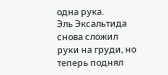одна рука.
Эль Эксальтида снова сложил руки на груди, но теперь поднял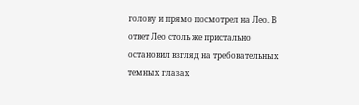голову и прямо посмотрел на Лео. В ответ Лео столь же пристально остановил взгляд на требовательных темных глазах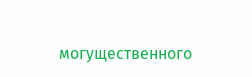могущественного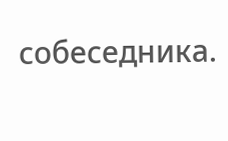собеседника.